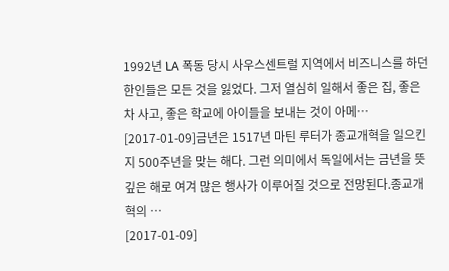1992년 LA 폭동 당시 사우스센트럴 지역에서 비즈니스를 하던 한인들은 모든 것을 잃었다. 그저 열심히 일해서 좋은 집, 좋은 차 사고, 좋은 학교에 아이들을 보내는 것이 아메…
[2017-01-09]금년은 1517년 마틴 루터가 종교개혁을 일으킨 지 500주년을 맞는 해다. 그런 의미에서 독일에서는 금년을 뜻 깊은 해로 여겨 많은 행사가 이루어질 것으로 전망된다.종교개혁의 …
[2017-01-09]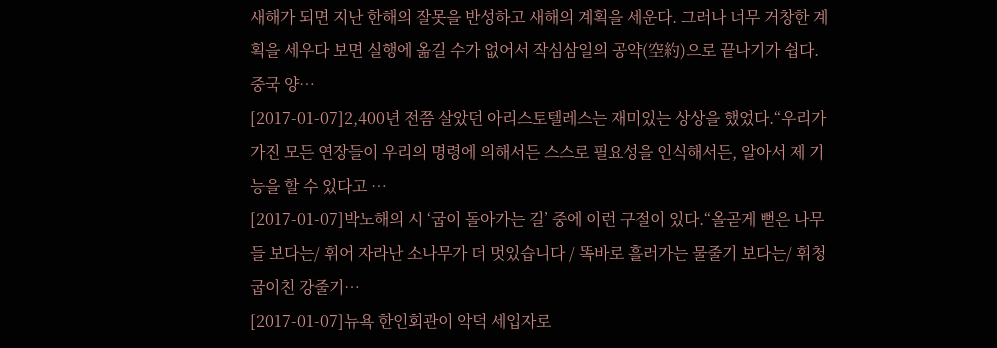새해가 되면 지난 한해의 잘못을 반성하고 새해의 계획을 세운다. 그러나 너무 거창한 계획을 세우다 보면 실행에 옮길 수가 없어서 작심삼일의 공약(空約)으로 끝나기가 쉽다.중국 양…
[2017-01-07]2,400년 전쯤 살았던 아리스토텔레스는 재미있는 상상을 했었다.“우리가 가진 모든 연장들이 우리의 명령에 의해서든 스스로 필요성을 인식해서든, 알아서 제 기능을 할 수 있다고 …
[2017-01-07]박노해의 시 ‘굽이 돌아가는 길’ 중에 이런 구절이 있다.“올곧게 뻗은 나무들 보다는/ 휘어 자라난 소나무가 더 멋있습니다 / 똑바로 흘러가는 물줄기 보다는/ 휘청 굽이친 강줄기…
[2017-01-07]뉴욕 한인회관이 악덕 세입자로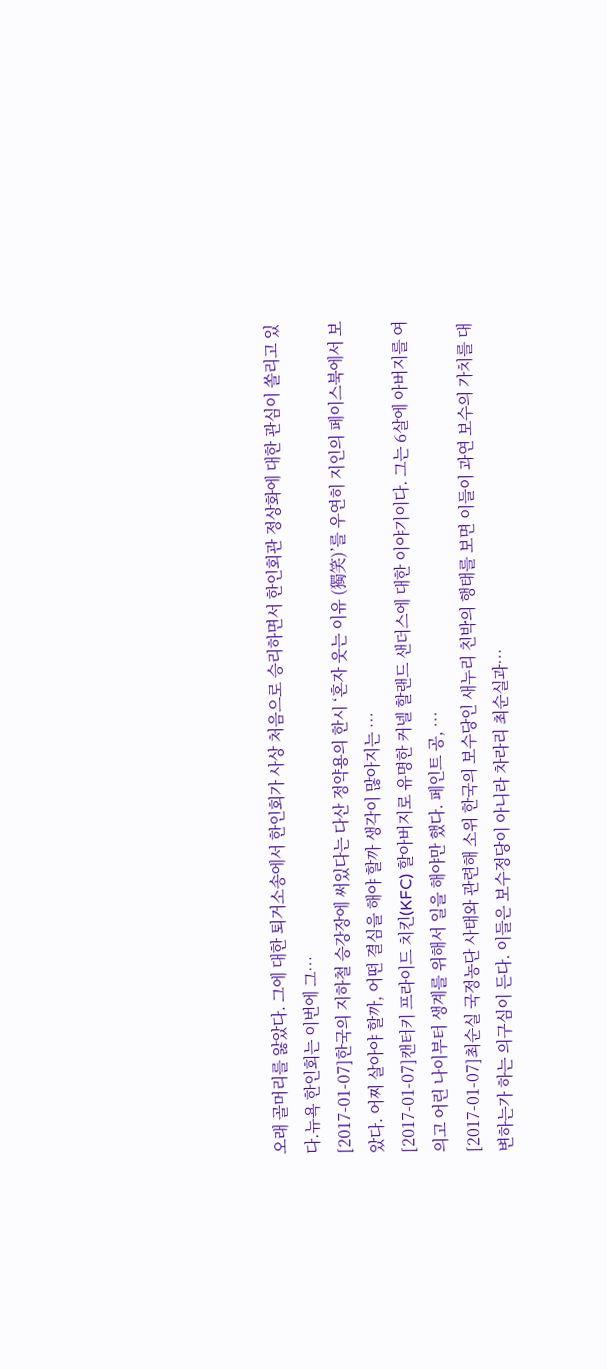오래 골머리를 앓았다. 그에 대한 퇴거소송에서 한인회가 사상 처음으로 승리하면서 한인회관 정상화에 대한 관심이 쏠리고 있다.뉴욕 한인회는 이번에 그…
[2017-01-07]한국의 지하철 승강장에 써있다는 다산 정약용의 한시 ‘혼자 웃는 이유 (獨笑)’를 우연히 지인의 페이스북에서 보았다. 어찌 살아야 할까, 어떤 결심을 해야 할까 생각이 많아지는 …
[2017-01-07]캔터키 프라이드 치킨(KFC) 할아버지로 유명한 커넬 할랜드 샌더스에 대한 이야기이다. 그는 6살에 아버지를 여의고 어린 나이부터 생계를 위해서 일을 해야만 했다. 페인트 공, …
[2017-01-07]최순실 국정농단 사태와 관련해 소위 한국의 보수당인 새누리 친박의 행태를 보면 이들이 과연 보수의 가치를 대변하는가 하는 의구심이 든다. 이들은 보수정당이 아니라 차라리 최순실과…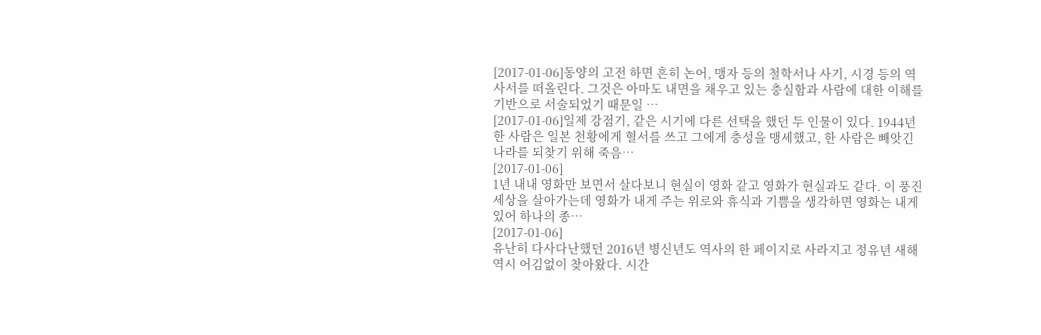[2017-01-06]동양의 고전 하면 흔히 논어, 맹자 등의 철학서나 사기, 시경 등의 역사서를 떠올린다. 그것은 아마도 내면을 채우고 있는 충실함과 사람에 대한 이해를 기반으로 서술되었기 때문일 …
[2017-01-06]일제 강점기, 같은 시기에 다른 선택을 했던 두 인물이 있다. 1944년 한 사람은 일본 천황에게 혈서를 쓰고 그에게 충성을 맹세했고, 한 사람은 빼앗긴 나라를 되찾기 위해 죽음…
[2017-01-06]
1년 내내 영화만 보면서 살다보니 현실이 영화 같고 영화가 현실과도 같다. 이 풍진 세상을 살아가는데 영화가 내게 주는 위로와 휴식과 기쁨을 생각하면 영화는 내게 있어 하나의 종…
[2017-01-06]
유난히 다사다난했던 2016년 병신년도 역사의 한 페이지로 사라지고 정유년 새해 역시 어김없이 찾아왔다. 시간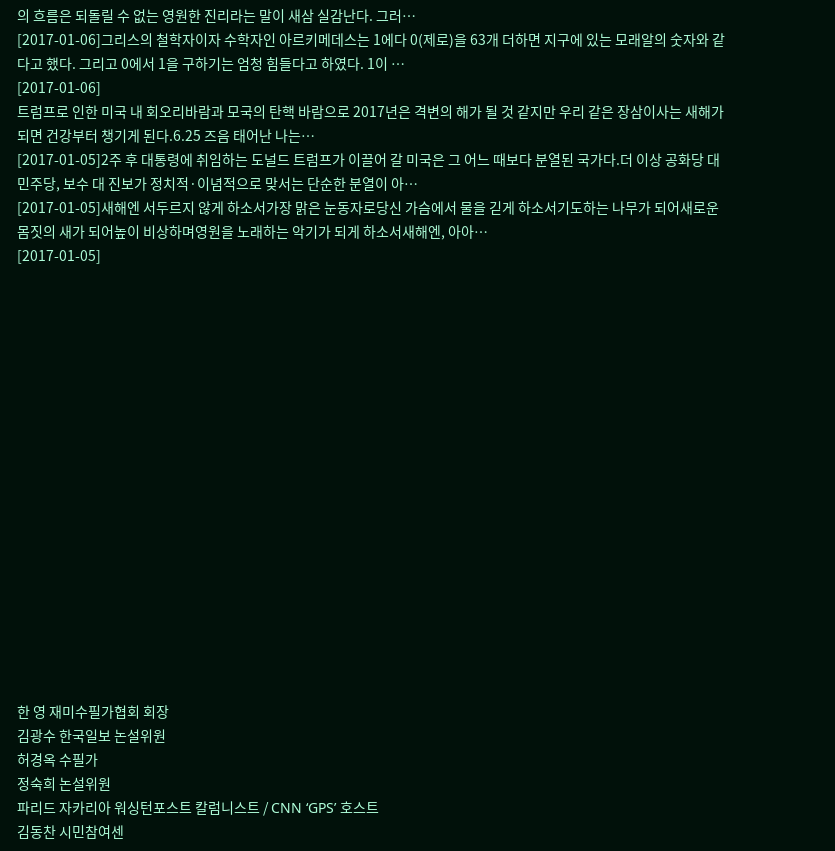의 흐름은 되돌릴 수 없는 영원한 진리라는 말이 새삼 실감난다. 그러…
[2017-01-06]그리스의 철학자이자 수학자인 아르키메데스는 1에다 0(제로)을 63개 더하면 지구에 있는 모래알의 숫자와 같다고 했다. 그리고 0에서 1을 구하기는 엄청 힘들다고 하였다. 1이 …
[2017-01-06]
트럼프로 인한 미국 내 회오리바람과 모국의 탄핵 바람으로 2017년은 격변의 해가 될 것 같지만 우리 같은 장삼이사는 새해가 되면 건강부터 챙기게 된다.6.25 즈음 태어난 나는…
[2017-01-05]2주 후 대통령에 취임하는 도널드 트럼프가 이끌어 갈 미국은 그 어느 때보다 분열된 국가다.더 이상 공화당 대 민주당, 보수 대 진보가 정치적·이념적으로 맞서는 단순한 분열이 아…
[2017-01-05]새해엔 서두르지 않게 하소서가장 맑은 눈동자로당신 가슴에서 물을 긷게 하소서기도하는 나무가 되어새로운 몸짓의 새가 되어높이 비상하며영원을 노래하는 악기가 되게 하소서새해엔, 아아…
[2017-01-05]


















한 영 재미수필가협회 회장
김광수 한국일보 논설위원
허경옥 수필가
정숙희 논설위원
파리드 자카리아 워싱턴포스트 칼럼니스트 / CNN ‘GPS’ 호스트
김동찬 시민참여센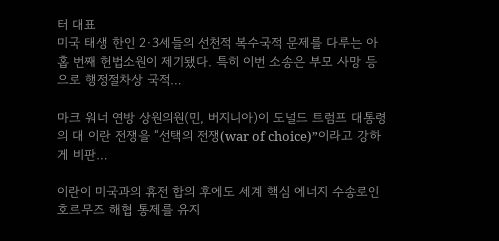터 대표
미국 태생 한인 2·3세들의 선천적 복수국적 문제를 다루는 아홉 번째 헌법소원이 제기됐다. 특히 이번 소송은 부모 사망 등으로 행정절차상 국적…

마크 워너 연방 상원의원(민, 버지니아)이 도널드 트럼프 대통령의 대 이란 전쟁을 “선택의 전쟁(war of choice)”이라고 강하게 비판…

이란이 미국과의 휴전 합의 후에도 세계 핵심 에너지 수송로인 호르무즈 해협 통제를 유지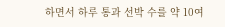하면서 하루 통과 선박 수를 약 10여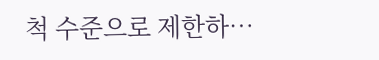척 수준으로 제한하…